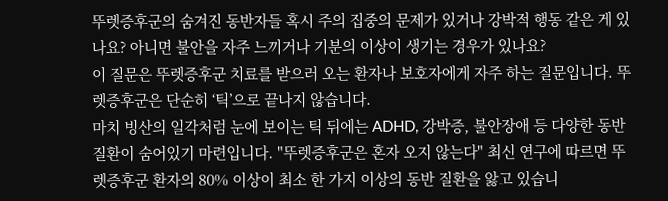뚜렛증후군의 숨겨진 동반자들 혹시 주의 집중의 문제가 있거나 강박적 행동 같은 게 있나요? 아니면 불안을 자주 느끼거나 기분의 이상이 생기는 경우가 있나요?
이 질문은 뚜렛증후군 치료를 받으러 오는 환자나 보호자에게 자주 하는 질문입니다. 뚜렛증후군은 단순히 ‘틱’으로 끝나지 않습니다.
마치 빙산의 일각처럼 눈에 보이는 틱 뒤에는 ADHD, 강박증, 불안장애 등 다양한 동반 질환이 숨어있기 마련입니다. "뚜렛증후군은 혼자 오지 않는다" 최신 연구에 따르면 뚜렛증후군 환자의 80% 이상이 최소 한 가지 이상의 동반 질환을 앓고 있습니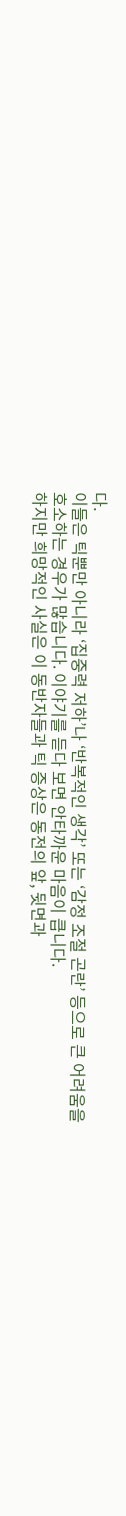다.
이들은 틱뿐만 아니라 ‘집중력 저하’나 ‘반복적인 생각’ 또는 ‘감정 조절 곤란’ 등으로 큰 어려움을 호소하는 경우가 많습니다. 이야기를 듣다 보면 안타까운 마음이 큽니다.
하지만 희망적인 사실은 이 동반자들과 틱 증상은 동전의 앞, 뒷면과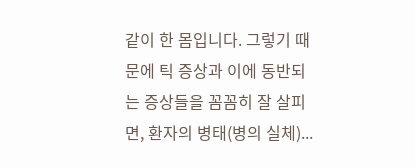같이 한 몸입니다. 그렇기 때문에 틱 증상과 이에 동반되는 증상들을 꼼꼼히 잘 살피면, 환자의 병태(병의 실체)...